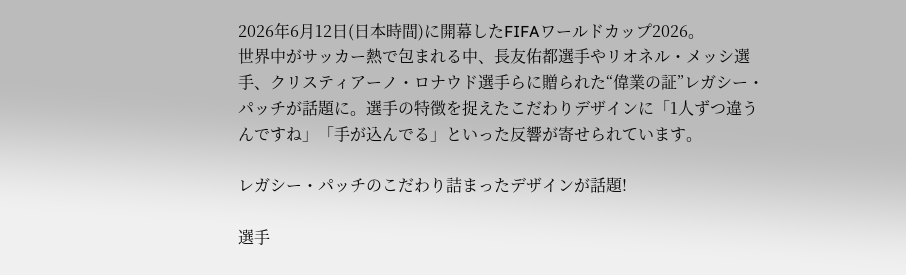2026年6月12日(日本時間)に開幕したFIFAワールドカップ2026。
世界中がサッカー熱で包まれる中、長友佑都選手やリオネル・メッシ選手、クリスティアーノ・ロナウド選手らに贈られた“偉業の証”レガシー・パッチが話題に。選手の特徴を捉えたこだわりデザインに「1人ずつ違うんですね」「手が込んでる」といった反響が寄せられています。

レガシー・パッチのこだわり詰まったデザインが話題!

選手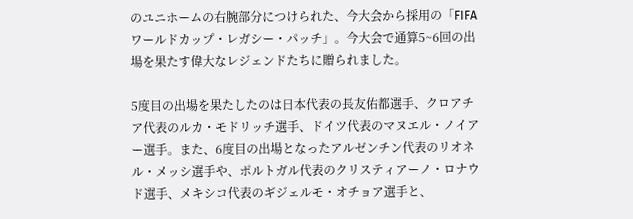のユニホームの右腕部分につけられた、今大会から採用の「FIFAワールドカップ・レガシー・パッチ」。今大会で通算5~6回の出場を果たす偉大なレジェンドたちに贈られました。

5度目の出場を果たしたのは日本代表の長友佑都選手、クロアチア代表のルカ・モドリッチ選手、ドイツ代表のマヌエル・ノイアー選手。また、6度目の出場となったアルゼンチン代表のリオネル・メッシ選手や、ポルトガル代表のクリスティアーノ・ロナウド選手、メキシコ代表のギジェルモ・オチョア選手と、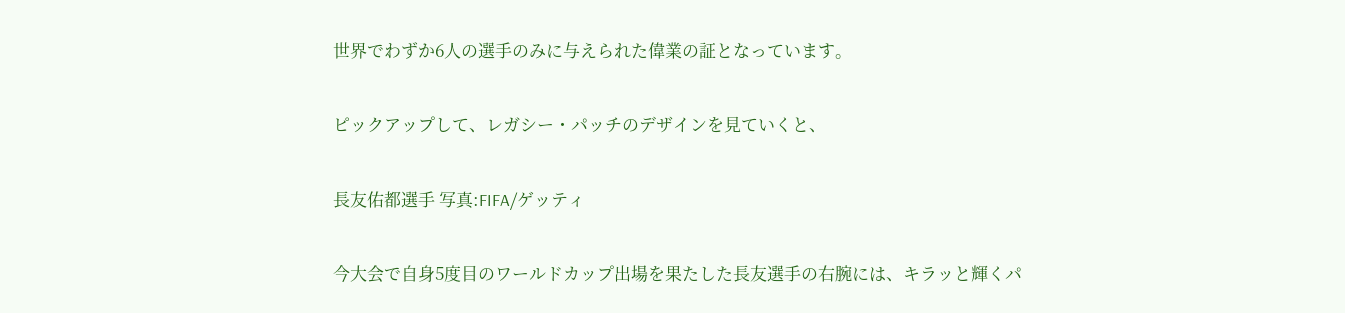世界でわずか6人の選手のみに与えられた偉業の証となっています。

ピックアップして、レガシー・パッチのデザインを見ていくと、

長友佑都選手 写真:FIFA/ゲッティ

今大会で自身5度目のワールドカップ出場を果たした長友選手の右腕には、キラッと輝くパ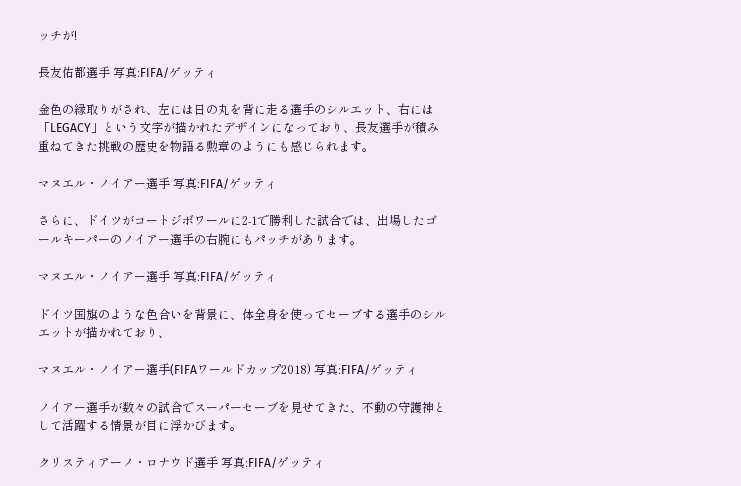ッチが!

長友佑都選手 写真:FIFA/ゲッティ

金色の縁取りがされ、左には日の丸を背に走る選手のシルエット、右には「LEGACY」という文字が描かれたデザインになっており、長友選手が積み重ねてきた挑戦の歴史を物語る勲章のようにも感じられます。

マヌエル・ノイアー選手 写真:FIFA/ゲッティ

さらに、ドイツがコートジボワールに2-1で勝利した試合では、出場したゴールキーパーのノイアー選手の右腕にもパッチがあります。

マヌエル・ノイアー選手 写真:FIFA/ゲッティ

ドイツ国旗のような色合いを背景に、体全身を使ってセーブする選手のシルエットが描かれており、

マヌエル・ノイアー選手(FIFAワールドカップ2018) 写真:FIFA/ゲッティ

ノイアー選手が数々の試合でスーパーセーブを見せてきた、不動の守護神として活躍する情景が目に浮かびます。

クリスティアーノ・ロナウド選手 写真:FIFA/ゲッティ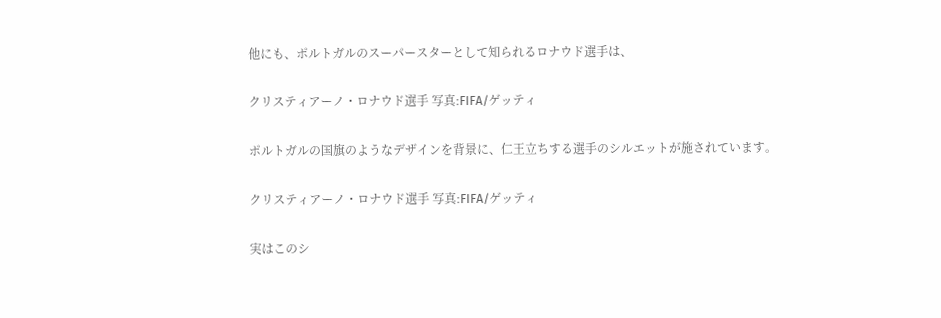他にも、ポルトガルのスーパースターとして知られるロナウド選手は、

クリスティアーノ・ロナウド選手 写真:FIFA/ゲッティ

ポルトガルの国旗のようなデザインを背景に、仁王立ちする選手のシルエットが施されています。

クリスティアーノ・ロナウド選手 写真:FIFA/ゲッティ

実はこのシ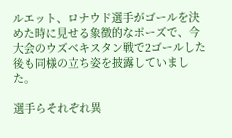ルエット、ロナウド選手がゴールを決めた時に見せる象徴的なポーズで、今大会のウズベキスタン戦で2ゴールした後も同様の立ち姿を披露していました。

選手らそれぞれ異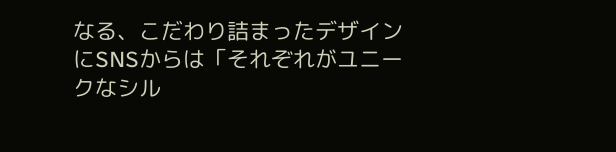なる、こだわり詰まったデザインにSNSからは「それぞれがユニークなシル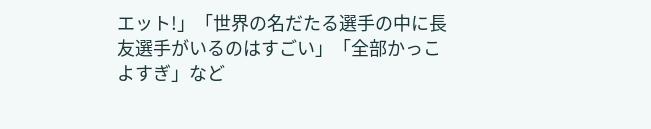エット!」「世界の名だたる選手の中に長友選手がいるのはすごい」「全部かっこよすぎ」など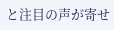と注目の声が寄せ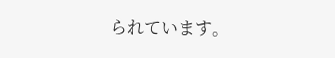られています。